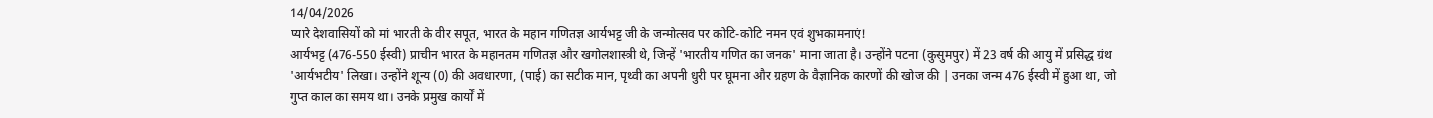14/04/2026
प्यारे देशवासियों को मां भारती के वीर सपूत, भारत के महान गणितज्ञ आर्यभट्ट जी के जन्मोत्सव पर कोटि-कोटि नमन एवं शुभकामनाएं!
आर्यभट्ट (476-550 ईस्वी) प्राचीन भारत के महानतम गणितज्ञ और खगोलशास्त्री थे, जिन्हें 'भारतीय गणित का जनक' माना जाता है। उन्होंने पटना (कुसुमपुर) में 23 वर्ष की आयु में प्रसिद्ध ग्रंथ 'आर्यभटीय' लिखा। उन्होंने शून्य (0) की अवधारणा, (पाई) का सटीक मान, पृथ्वी का अपनी धुरी पर घूमना और ग्रहण के वैज्ञानिक कारणों की खोज की | उनका जन्म 476 ईस्वी में हुआ था, जो गुप्त काल का समय था। उनके प्रमुख कार्यों में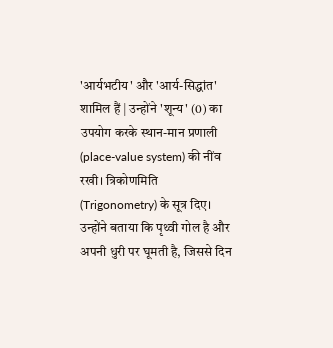'आर्यभटीय' और 'आर्य-सिद्धांत' शामिल हैं | उन्होंने 'शून्य' (0) का उपयोग करके स्थान-मान प्रणाली (place-value system) की नींव रखी। त्रिकोणमिति (Trigonometry) के सूत्र दिए। उन्होंने बताया कि पृथ्वी गोल है और अपनी धुरी पर घूमती है, जिससे दिन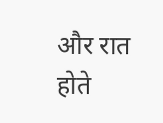और रात होते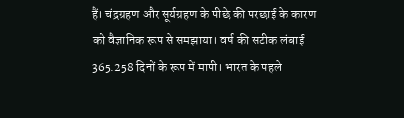हैं। चंद्रग्रहण और सूर्यग्रहण के पीछे की परछाई के कारण को वैज्ञानिक रूप से समझाया। वर्ष की सटीक लंबाई 365.258 दिनों के रूप में मापी। भारत के पहले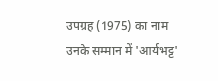उपग्रह (1975) का नाम उनके सम्मान में 'आर्यभट्ट'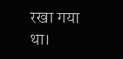रखा गया था।